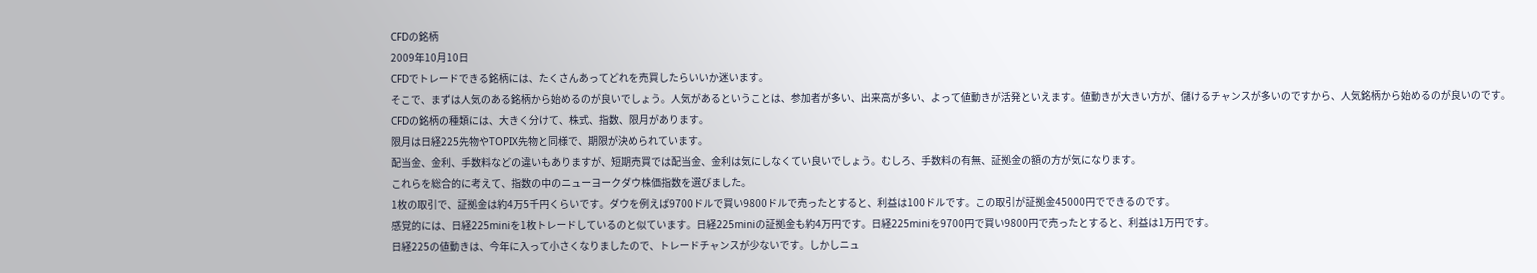CFDの銘柄
2009年10月10日
CFDでトレードできる銘柄には、たくさんあってどれを売買したらいいか迷います。
そこで、まずは人気のある銘柄から始めるのが良いでしょう。人気があるということは、参加者が多い、出来高が多い、よって値動きが活発といえます。値動きが大きい方が、儲けるチャンスが多いのですから、人気銘柄から始めるのが良いのです。
CFDの銘柄の種類には、大きく分けて、株式、指数、限月があります。
限月は日経225先物やTOPIX先物と同様で、期限が決められています。
配当金、金利、手数料などの違いもありますが、短期売買では配当金、金利は気にしなくてい良いでしょう。むしろ、手数料の有無、証拠金の額の方が気になります。
これらを総合的に考えて、指数の中のニューヨークダウ株価指数を選びました。
1枚の取引で、証拠金は約4万5千円くらいです。ダウを例えば9700ドルで買い9800ドルで売ったとすると、利益は100ドルです。この取引が証拠金45000円でできるのです。
感覚的には、日経225miniを1枚トレードしているのと似ています。日経225miniの証拠金も約4万円です。日経225miniを9700円で買い9800円で売ったとすると、利益は1万円です。
日経225の値動きは、今年に入って小さくなりましたので、トレードチャンスが少ないです。しかしニュ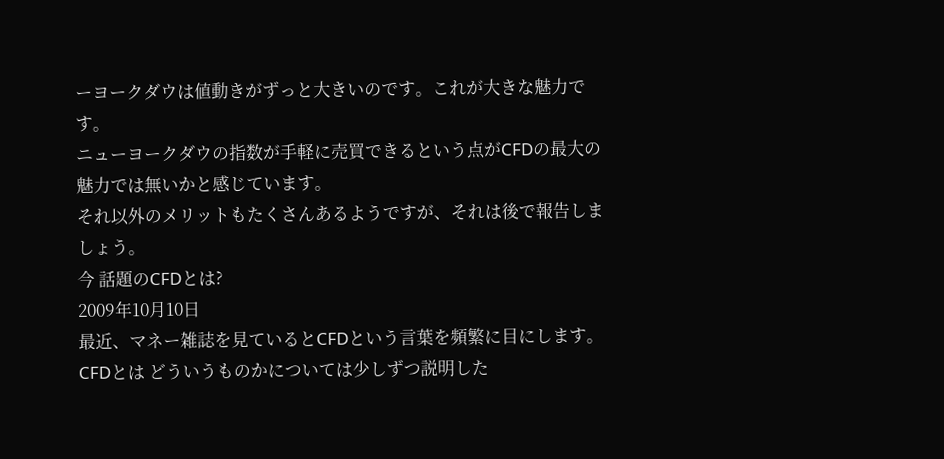ーヨークダウは値動きがずっと大きいのです。これが大きな魅力です。
ニューヨークダウの指数が手軽に売買できるという点がCFDの最大の魅力では無いかと感じています。
それ以外のメリットもたくさんあるようですが、それは後で報告しましょう。
今 話題のCFDとは?
2009年10月10日
最近、マネー雑誌を見ているとCFDという言葉を頻繁に目にします。
CFDとは どういうものかについては少しずつ説明した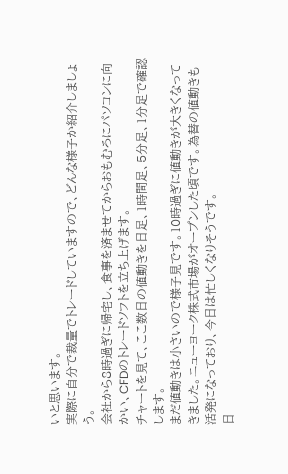いと思います。
実際に自分で裁量でトレードしていますので、どんな様子か紹介しましょう。
会社から8時過ぎに帰宅し、食事を済ませてからおもむろにパソコンに向かい、CFDのトレードソフトを立ち上げます。
チャートを見て、ここ数日の値動きを日足、1時間足、5分足、1分足で確認します。
まだ値動きは小さいので様子見です。10時過ぎに値動きが大きくなってきました。ニューヨーク株式市場がオープンした頃です。為替の値動きも活発になっており、今日は忙しくなりそうです。
日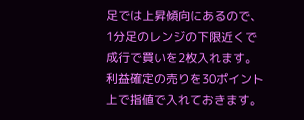足では上昇傾向にあるので、1分足のレンジの下限近くで成行で買いを2枚入れます。利益確定の売りを30ポイント上で指値で入れておきます。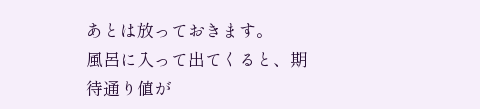あとは放っておきます。
風呂に入って出てくると、期待通り値が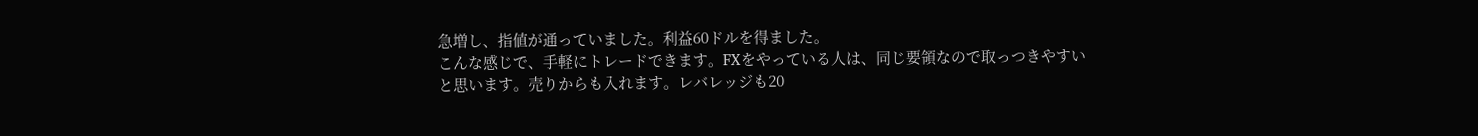急増し、指値が通っていました。利益60ドルを得ました。
こんな感じで、手軽にトレードできます。FXをやっている人は、同じ要領なので取っつきやすいと思います。売りからも入れます。レバレッジも20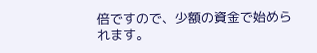倍ですので、少額の資金で始められます。